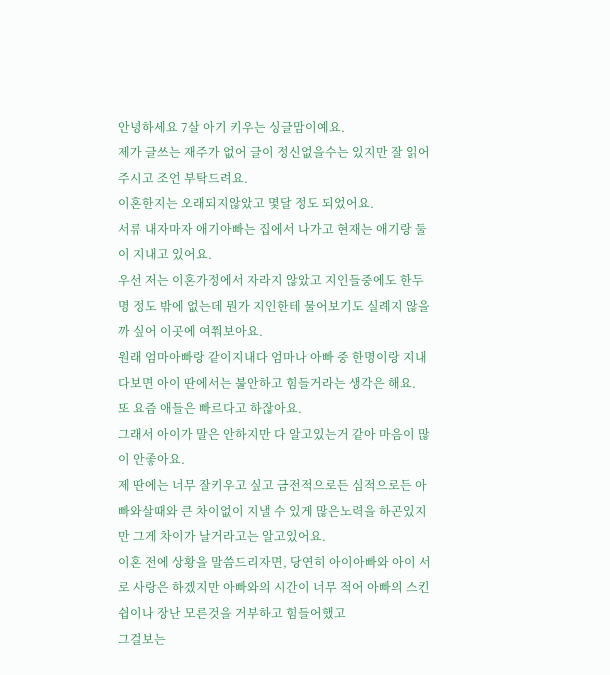안녕하세요 7살 아기 키우는 싱글맘이예요.
제가 글쓰는 재주가 없어 글이 정신없을수는 있지만 잘 읽어주시고 조언 부탁드려요.
이혼한지는 오래되지않았고 몇달 정도 되었어요.
서류 내자마자 애기아빠는 집에서 나가고 현재는 애기랑 둘이 지내고 있어요.
우선 저는 이혼가정에서 자라지 않았고 지인들중에도 한두명 정도 밖에 없는데 뭔가 지인한테 물어보기도 실례지 않을까 싶어 이곳에 여쭤보아요.
원래 엄마아빠랑 같이지내다 엄마나 아빠 중 한명이랑 지내다보면 아이 딴에서는 불안하고 힘들거라는 생각은 해요.
또 요즘 애들은 빠르다고 하잖아요.
그래서 아이가 말은 안하지만 다 알고있는거 같아 마음이 많이 안좋아요.
제 딴에는 너무 잘키우고 싶고 금전적으로든 심적으로든 아빠와살때와 큰 차이없이 지낼 수 있게 많은노력을 하곤있지만 그게 차이가 날거라고는 알고있어요.
이혼 전에 상황을 말씀드리자면, 당연히 아이아빠와 아이 서로 사랑은 하겠지만 아빠와의 시간이 너무 적어 아빠의 스킨쉽이나 장난 모른것을 거부하고 힘들어했고
그걸보는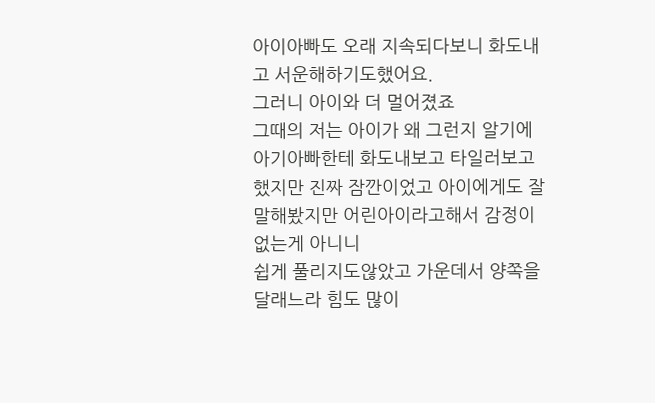아이아빠도 오래 지속되다보니 화도내고 서운해하기도했어요.
그러니 아이와 더 멀어졌죠
그때의 저는 아이가 왜 그런지 알기에 아기아빠한테 화도내보고 타일러보고 했지만 진짜 잠깐이었고 아이에게도 잘 말해봤지만 어린아이라고해서 감정이 없는게 아니니
쉽게 풀리지도않았고 가운데서 양쪽을 달래느라 힘도 많이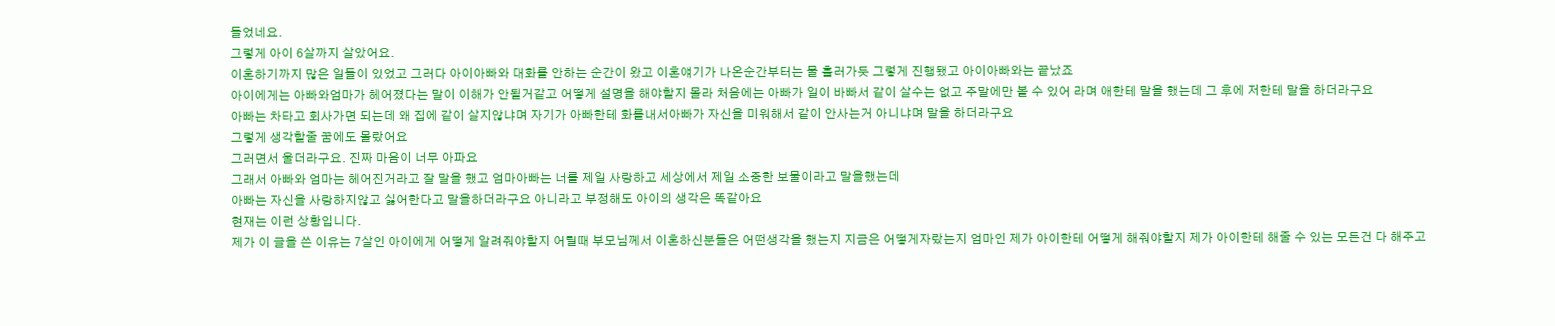들었네요.
그렇게 아이 6살까지 살았어요.
이혼하기까지 많은 일들이 있었고 그러다 아이아빠와 대화를 안하는 순간이 왔고 이혼얘기가 나온순간부터는 물 흘러가듯 그렇게 진행됐고 아이아빠와는 끝났죠
아이에게는 아빠와엄마가 헤어졌다는 말이 이해가 안될거같고 어떻게 설명을 해야할지 몰라 처음에는 아빠가 일이 바빠서 같이 살수는 없고 주말에만 볼 수 있어 라며 애한테 말을 했는데 그 후에 저한테 말을 하더라구요
아빠는 차타고 회사가면 되는데 왜 집에 같이 살지않냐며 자기가 아빠한테 화를내서아빠가 자신을 미워해서 같이 안사는거 아니냐며 말을 하더라구요
그렇게 생각할줄 꿈에도 몰랐어요
그러면서 울더라구요. 진짜 마음이 너무 아파요
그래서 아빠와 엄마는 헤어진거라고 잘 말을 했고 엄마아빠는 너를 제일 사랑하고 세상에서 제일 소중한 보물이라고 말을했는데
아빠는 자신을 사랑하지않고 싫어한다고 말을하더라구요 아니라고 부정해도 아이의 생각은 똑같아요
현재는 이런 상황입니다.
제가 이 글을 쓴 이유는 7살인 아이에게 어떻게 알려줘야할지 어릴때 부모님께서 이혼하신분들은 어떤생각을 했는지 지금은 어떻게자랐는지 엄마인 제가 아이한테 어떻게 해줘야할지 제가 아이한테 해줄 수 있는 모든건 다 해주고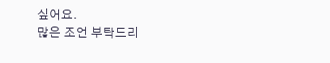싶어요.
많은 조언 부탁드리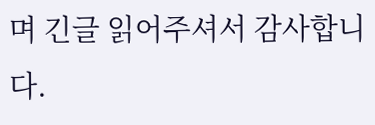며 긴글 읽어주셔서 감사합니다.